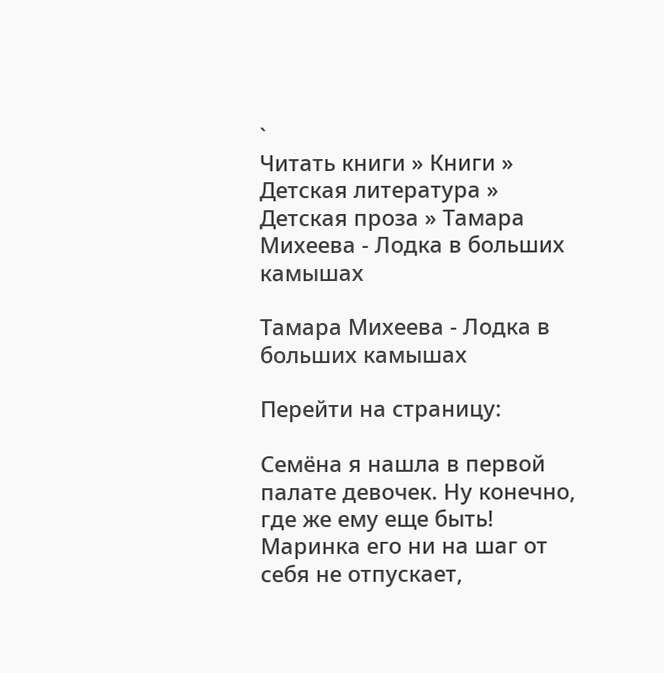`
Читать книги » Книги » Детская литература » Детская проза » Тамара Михеева - Лодка в больших камышах

Тамара Михеева - Лодка в больших камышах

Перейти на страницу:

Семёна я нашла в первой палате девочек. Ну конечно, где же ему еще быть! Маринка его ни на шаг от себя не отпускает,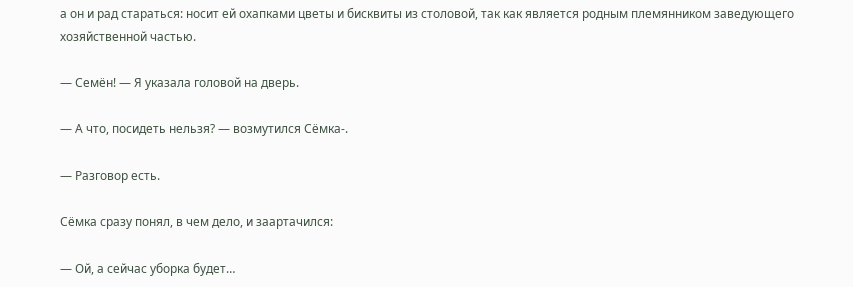а он и рад стараться: носит ей охапками цветы и бисквиты из столовой, так как является родным племянником заведующего хозяйственной частью.

— Семён! — Я указала головой на дверь.

— А что, посидеть нельзя? — возмутился Сёмка-.

— Разговор есть.

Сёмка сразу понял, в чем дело, и заартачился:

— Ой, а сейчас уборка будет…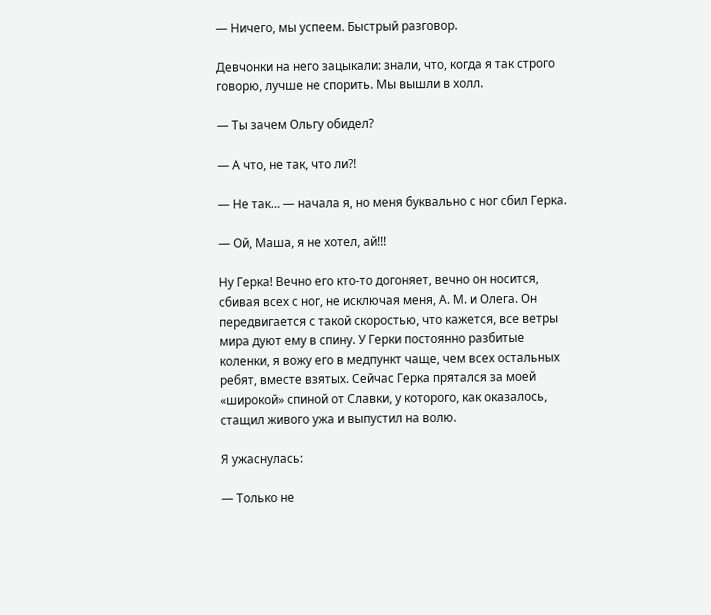— Ничего, мы успеем. Быстрый разговор.

Девчонки на него зацыкали: знали, что, когда я так строго говорю, лучше не спорить. Мы вышли в холл.

— Ты зачем Ольгу обидел?

— А что, не так, что ли?!

— Не так… — начала я, но меня буквально с ног сбил Герка.

— Ой, Маша, я не хотел, ай!!!

Ну Герка! Вечно его кто-то догоняет, вечно он носится, сбивая всех с ног, не исключая меня, А. М. и Олега. Он передвигается с такой скоростью, что кажется, все ветры мира дуют ему в спину. У Герки постоянно разбитые коленки, я вожу его в медпункт чаще, чем всех остальных ребят, вместе взятых. Сейчас Герка прятался за моей «широкой» спиной от Славки, у которого, как оказалось, стащил живого ужа и выпустил на волю.

Я ужаснулась:

— Только не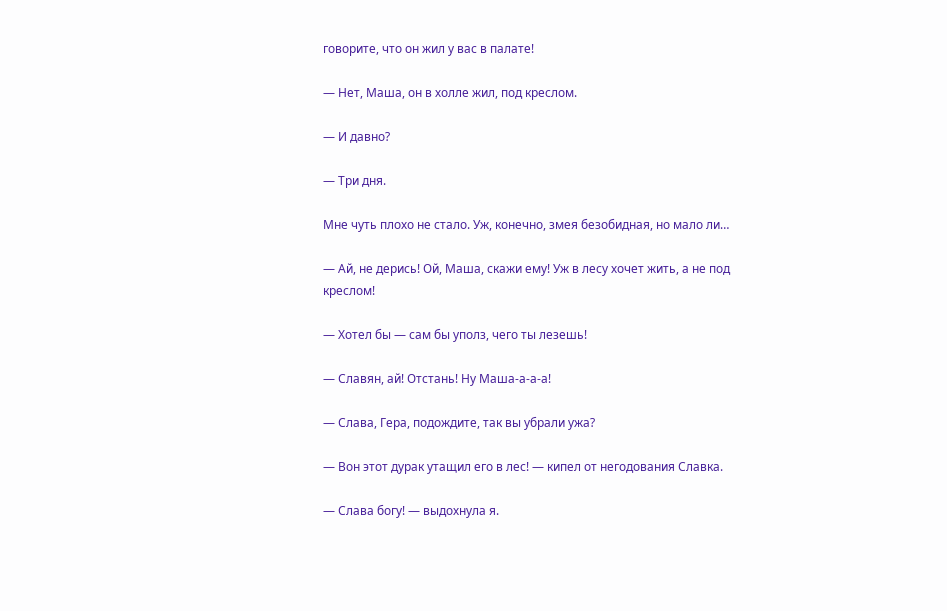говорите, что он жил у вас в палате!

— Нет, Маша, он в холле жил, под креслом.

— И давно?

— Три дня.

Мне чуть плохо не стало. Уж, конечно, змея безобидная, но мало ли…

— Ай, не дерись! Ой, Маша, скажи ему! Уж в лесу хочет жить, а не под креслом!

— Хотел бы — сам бы уполз, чего ты лезешь!

— Славян, ай! Отстань! Ну Маша-а-а-а!

— Слава, Гера, подождите, так вы убрали ужа?

— Вон этот дурак утащил его в лес! — кипел от негодования Славка.

— Слава богу! — выдохнула я.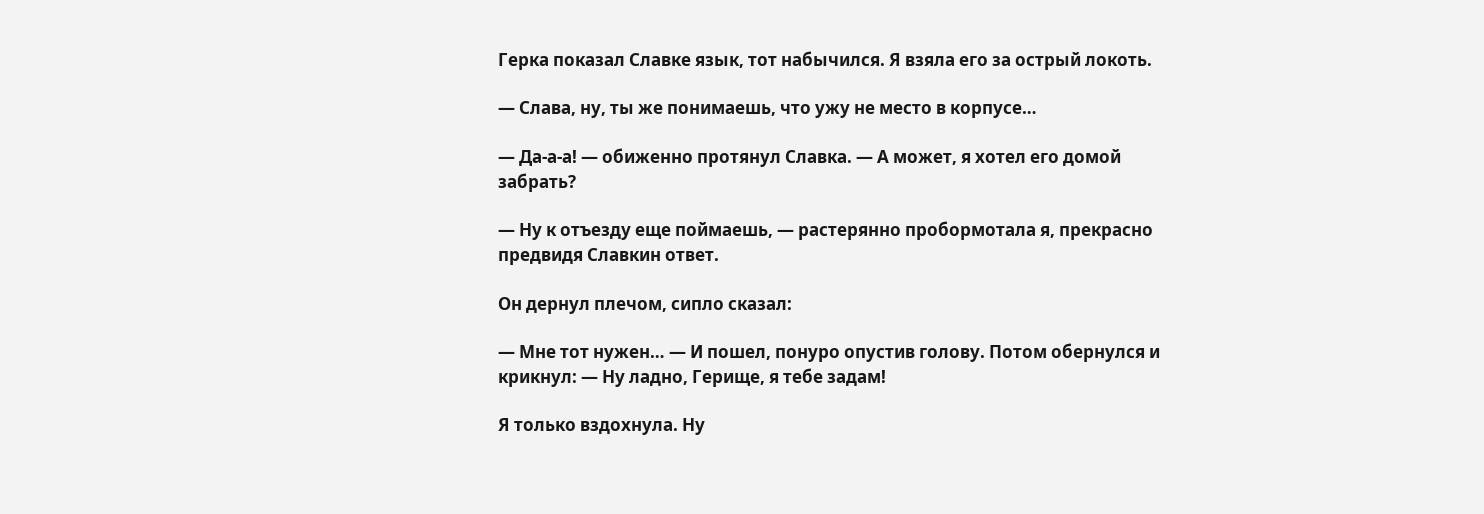Герка показал Славке язык, тот набычился. Я взяла его за острый локоть.

— Слава, ну, ты же понимаешь, что ужу не место в корпусе…

— Да-а-а! — обиженно протянул Славка. — А может, я хотел его домой забрать?

— Ну к отъезду еще поймаешь, — растерянно пробормотала я, прекрасно предвидя Славкин ответ.

Он дернул плечом, сипло сказал:

— Мне тот нужен… — И пошел, понуро опустив голову. Потом обернулся и крикнул: — Ну ладно, Герище, я тебе задам!

Я только вздохнула. Ну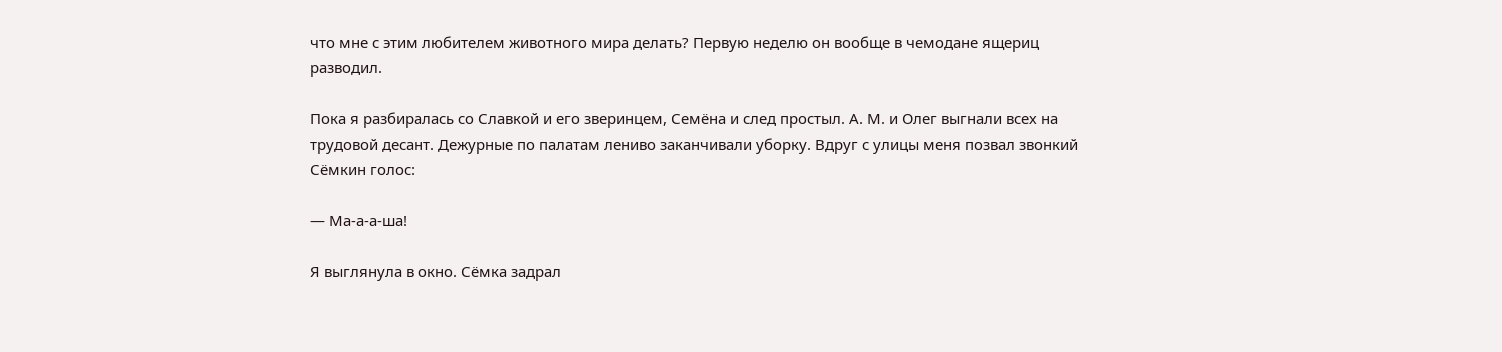что мне с этим любителем животного мира делать? Первую неделю он вообще в чемодане ящериц разводил.

Пока я разбиралась со Славкой и его зверинцем, Семёна и след простыл. А. М. и Олег выгнали всех на трудовой десант. Дежурные по палатам лениво заканчивали уборку. Вдруг с улицы меня позвал звонкий Сёмкин голос:

— Ма-а-а-ша!

Я выглянула в окно. Сёмка задрал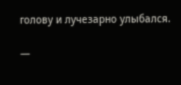голову и лучезарно улыбался.

—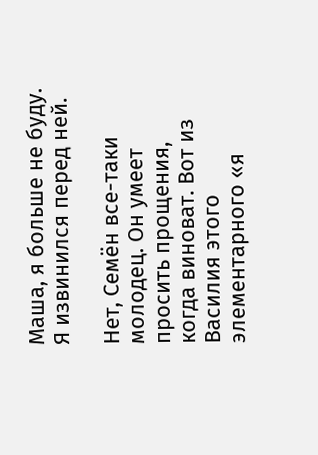Маша, я больше не буду. Я извинился перед ней.

Нет, Семён все-таки молодец. Он умеет просить прощения, когда виноват. Вот из Василия этого элементарного «я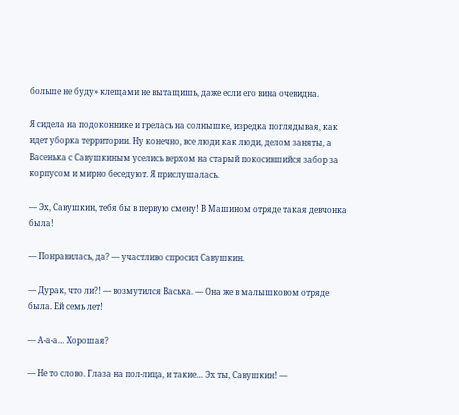больше не буду» клещами не вытащишь, даже если его вина очевидна.

Я сидела на подоконнике и грелась на солнышке, изредка поглядывая, как идет уборка территории. Ну конечно, все люди как люди, делом заняты, а Васенька с Савушкиным уселись верхом на старый покосившийся забор за корпусом и мирно беседуют. Я прислушалась.

— Эх, Савушкин, тебя бы в первую смену! В Машином отряде такая девчонка была!

— Понравилась, да? — участливо спросил Савушкин.

— Дурак, что ли?! — возмутился Васька. — Она же в малышковом отряде была. Ей семь лет!

— А-а-а… Хорошая?

— Не то слово. Глаза на пол-лица, и такие… Эх ты, Савушкин! —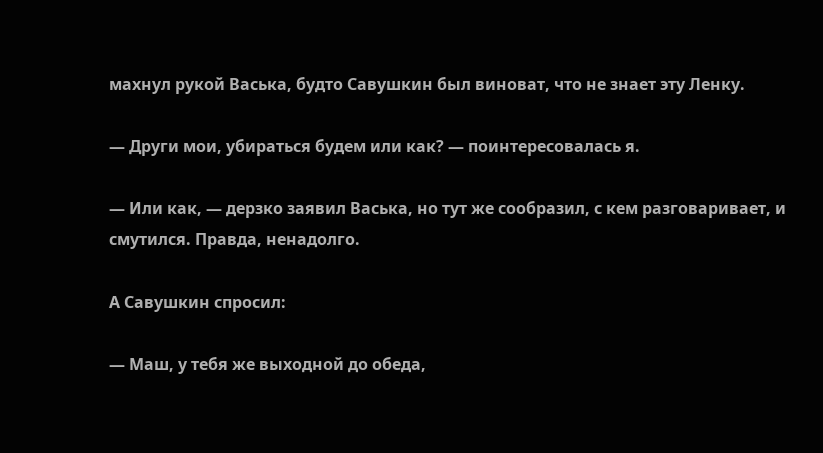махнул рукой Васька, будто Савушкин был виноват, что не знает эту Ленку.

— Други мои, убираться будем или как? — поинтересовалась я.

— Или как, — дерзко заявил Васька, но тут же сообразил, с кем разговаривает, и смутился. Правда, ненадолго.

А Савушкин спросил:

— Маш, у тебя же выходной до обеда,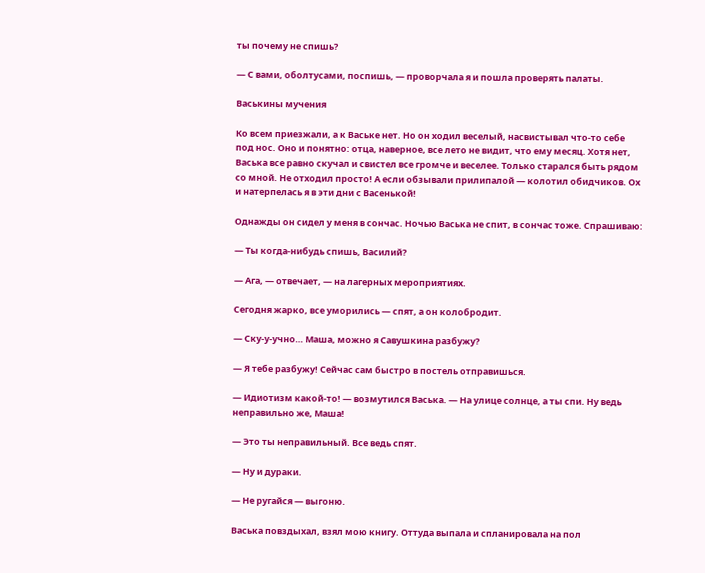ты почему не спишь?

— С вами, оболтусами, поспишь, — проворчала я и пошла проверять палаты.

Васькины мучения

Ко всем приезжали, а к Ваське нет. Но он ходил веселый, насвистывал что-то себе под нос. Оно и понятно: отца, наверное, все лето не видит, что ему месяц. Хотя нет, Васька все равно скучал и свистел все громче и веселее. Только старался быть рядом со мной. Не отходил просто! А если обзывали прилипалой — колотил обидчиков. Ох и натерпелась я в эти дни с Васенькой!

Однажды он сидел у меня в сончас. Ночью Васька не спит, в сончас тоже. Спрашиваю:

— Ты когда-нибудь спишь, Василий?

— Ага, — отвечает, — на лагерных мероприятиях.

Сегодня жарко, все уморились — спят, а он колобродит.

— Ску-у-учно… Маша, можно я Савушкина разбужу?

— Я тебе разбужу! Сейчас сам быстро в постель отправишься.

— Идиотизм какой-то! — возмутился Васька. — На улице солнце, а ты спи. Ну ведь неправильно же, Маша!

— Это ты неправильный. Все ведь спят.

— Ну и дураки.

— Не ругайся — выгоню.

Васька повздыхал, взял мою книгу. Оттуда выпала и спланировала на пол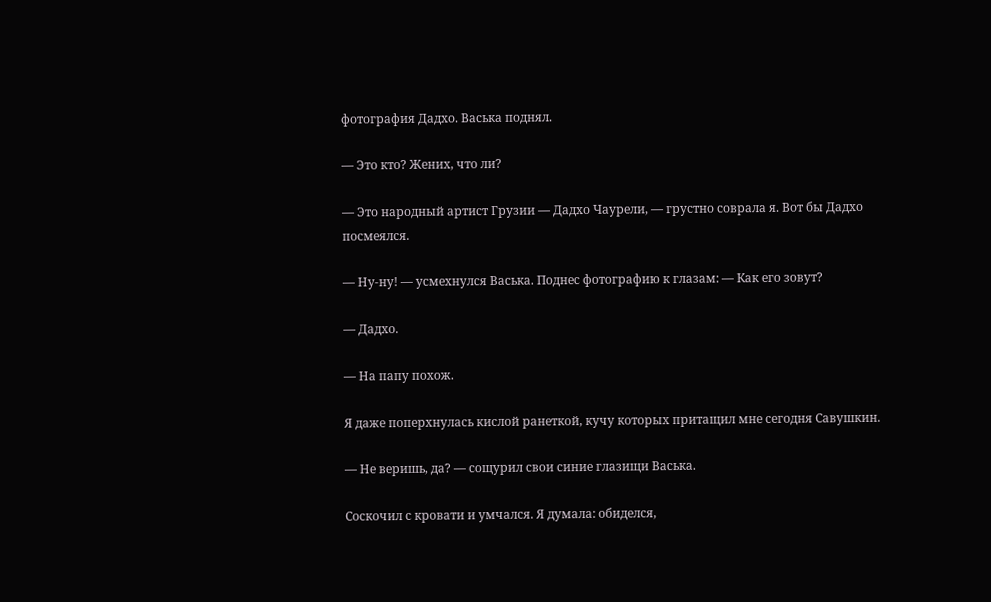фотография Дадхо. Васька поднял.

— Это кто? Жених, что ли?

— Это народный артист Грузии — Дадхо Чаурели, — грустно соврала я. Вот бы Дадхо посмеялся.

— Ну-ну! — усмехнулся Васька. Поднес фотографию к глазам: — Как его зовут?

— Дадхо.

— На папу похож.

Я даже поперхнулась кислой ранеткой, кучу которых притащил мне сегодня Савушкин.

— Не веришь, да? — сощурил свои синие глазищи Васька.

Соскочил с кровати и умчался. Я думала: обиделся,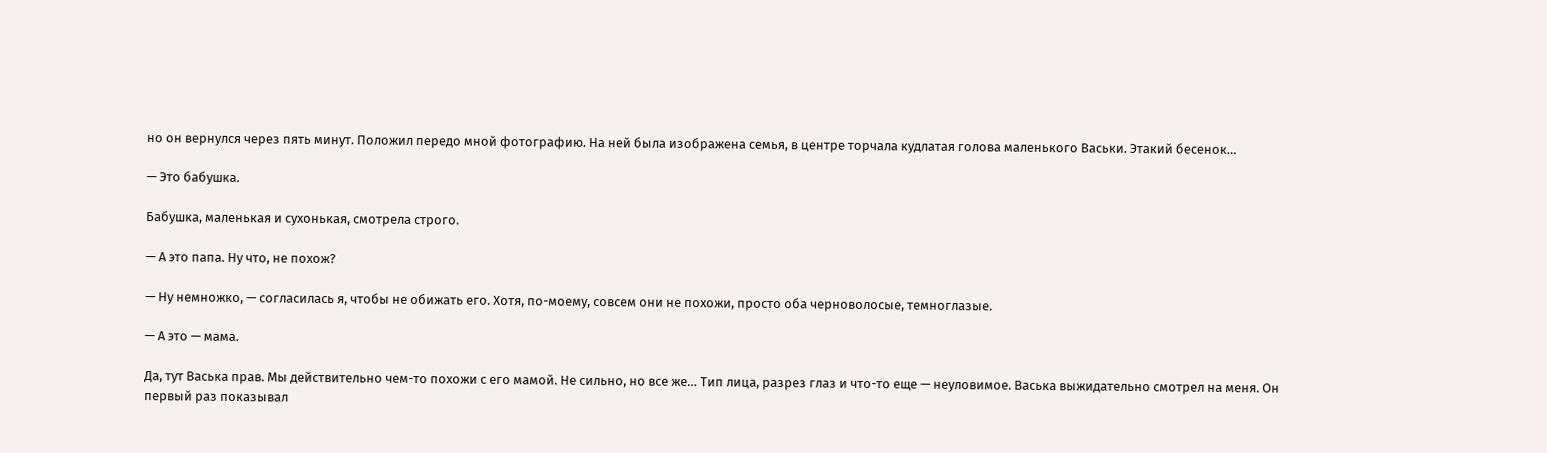но он вернулся через пять минут. Положил передо мной фотографию. На ней была изображена семья, в центре торчала кудлатая голова маленького Васьки. Этакий бесенок…

— Это бабушка.

Бабушка, маленькая и сухонькая, смотрела строго.

— А это папа. Ну что, не похож?

— Ну немножко, — согласилась я, чтобы не обижать его. Хотя, по-моему, совсем они не похожи, просто оба черноволосые, темноглазые.

— А это — мама.

Да, тут Васька прав. Мы действительно чем-то похожи с его мамой. Не сильно, но все же… Тип лица, разрез глаз и что-то еще — неуловимое. Васька выжидательно смотрел на меня. Он первый раз показывал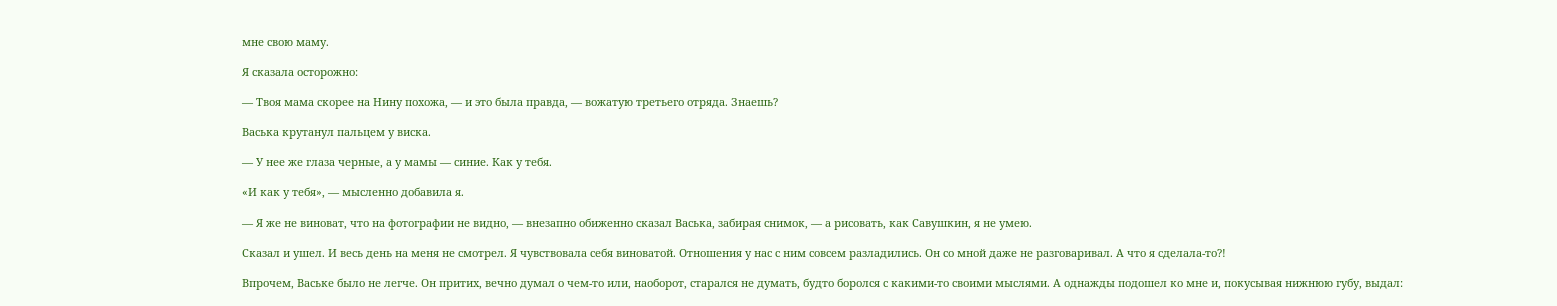мне свою маму.

Я сказала осторожно:

— Твоя мама скорее на Нину похожа, — и это была правда, — вожатую третьего отряда. Знаешь?

Васька крутанул пальцем у виска.

— У нее же глаза черные, а у мамы — синие. Как у тебя.

«И как у тебя», — мысленно добавила я.

— Я же не виноват, что на фотографии не видно, — внезапно обиженно сказал Васька, забирая снимок, — а рисовать, как Савушкин, я не умею.

Сказал и ушел. И весь день на меня не смотрел. Я чувствовала себя виноватой. Отношения у нас с ним совсем разладились. Он со мной даже не разговаривал. А что я сделала-то?!

Впрочем, Ваське было не легче. Он притих, вечно думал о чем-то или, наоборот, старался не думать, будто боролся с какими-то своими мыслями. А однажды подошел ко мне и, покусывая нижнюю губу, выдал: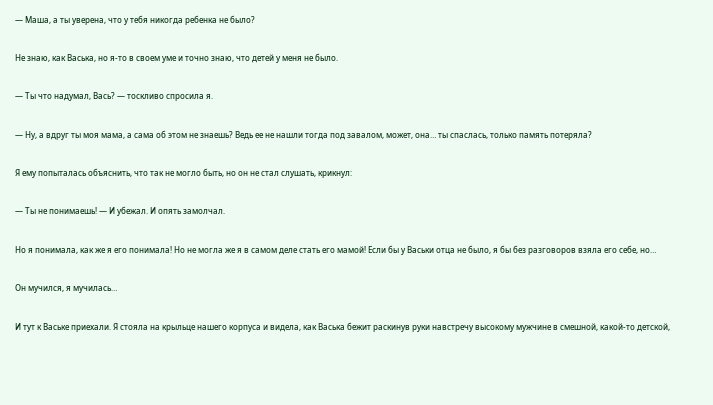— Маша, а ты уверена, что у тебя никогда ребенка не было?

Не знаю, как Васька, но я-то в своем уме и точно знаю, что детей у меня не было.

— Ты что надумал, Вась? — тоскливо спросила я.

— Ну, а вдруг ты моя мама, а сама об этом не знаешь? Ведь ее не нашли тогда под завалом, может, она… ты спаслась, только память потеряла?

Я ему попыталась объяснить, что так не могло быть, но он не стал слушать, крикнул:

— Ты не понимаешь! — И убежал. И опять замолчал.

Но я понимала, как же я его понимала! Но не могла же я в самом деле стать его мамой! Если бы у Васьки отца не было, я бы без разговоров взяла его себе, но…

Он мучился, я мучилась…

И тут к Ваське приехали. Я стояла на крыльце нашего корпуса и видела, как Васька бежит раскинув руки навстречу высокому мужчине в смешной, какой-то детской,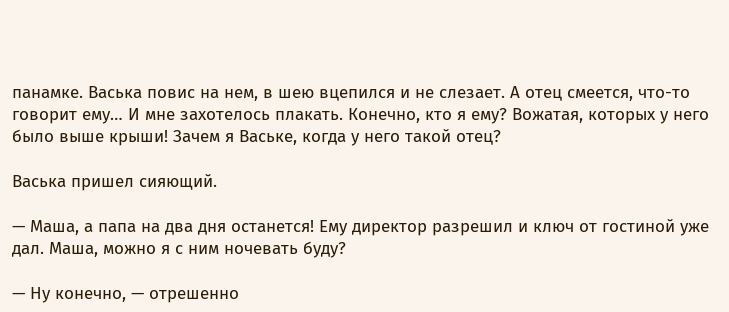панамке. Васька повис на нем, в шею вцепился и не слезает. А отец смеется, что-то говорит ему… И мне захотелось плакать. Конечно, кто я ему? Вожатая, которых у него было выше крыши! Зачем я Ваське, когда у него такой отец?

Васька пришел сияющий.

— Маша, а папа на два дня останется! Ему директор разрешил и ключ от гостиной уже дал. Маша, можно я с ним ночевать буду?

— Ну конечно, — отрешенно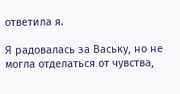ответила я.

Я радовалась за Ваську, но не могла отделаться от чувства,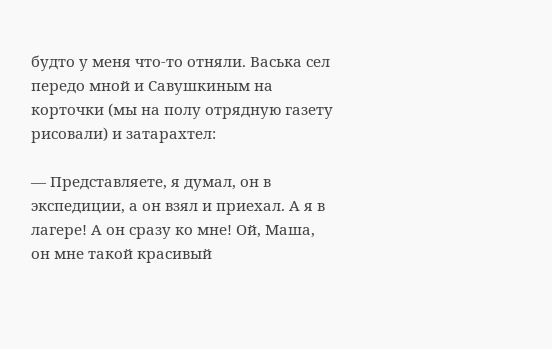будто у меня что-то отняли. Васька сел передо мной и Савушкиным на корточки (мы на полу отрядную газету рисовали) и затарахтел:

— Представляете, я думал, он в экспедиции, а он взял и приехал. А я в лагере! А он сразу ко мне! Ой, Маша, он мне такой красивый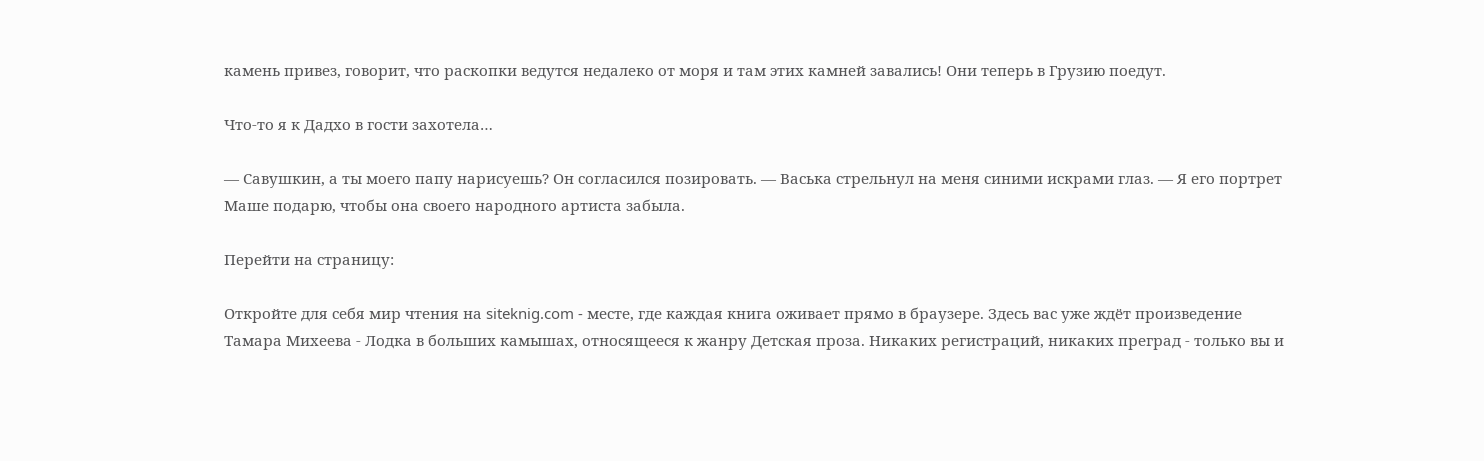камень привез, говорит, что раскопки ведутся недалеко от моря и там этих камней завались! Они теперь в Грузию поедут.

Что-то я к Дадхо в гости захотела…

— Савушкин, а ты моего папу нарисуешь? Он согласился позировать. — Васька стрельнул на меня синими искрами глаз. — Я его портрет Маше подарю, чтобы она своего народного артиста забыла.

Перейти на страницу:

Откройте для себя мир чтения на siteknig.com - месте, где каждая книга оживает прямо в браузере. Здесь вас уже ждёт произведение Тамара Михеева - Лодка в больших камышах, относящееся к жанру Детская проза. Никаких регистраций, никаких преград - только вы и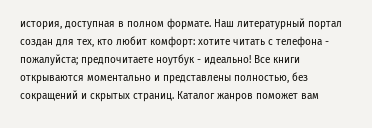история, доступная в полном формате. Наш литературный портал создан для тех, кто любит комфорт: хотите читать с телефона - пожалуйста; предпочитаете ноутбук - идеально! Все книги открываются моментально и представлены полностью, без сокращений и скрытых страниц. Каталог жанров поможет вам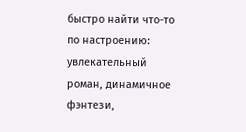быстро найти что-то по настроению: увлекательный роман, динамичное фэнтези,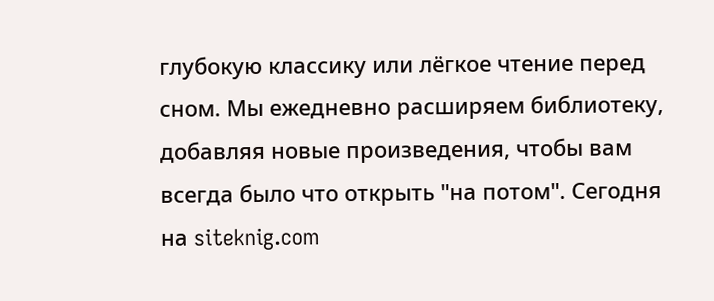глубокую классику или лёгкое чтение перед сном. Мы ежедневно расширяем библиотеку, добавляя новые произведения, чтобы вам всегда было что открыть "на потом". Сегодня на siteknig.com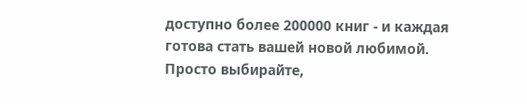доступно более 200000 книг - и каждая готова стать вашей новой любимой. Просто выбирайте,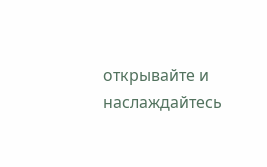открывайте и наслаждайтесь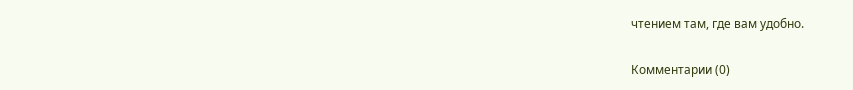чтением там, где вам удобно.

Комментарии (0)